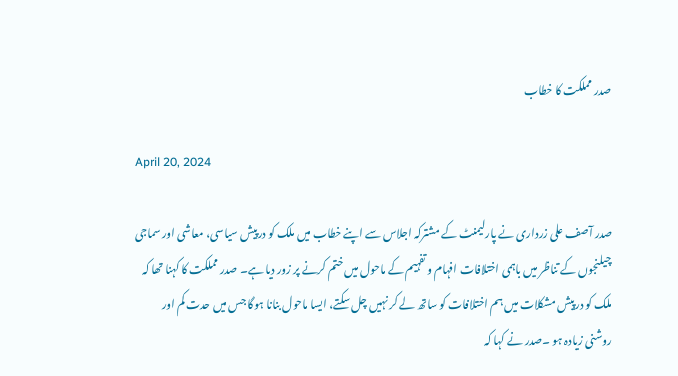صدر مملکت کا خطاب

April 20, 2024

صدر آصف علی زرداری نے پارلیمنٹ کے مشترکہ اجلاس سے اپنے خطاب میں ملک کو درپیش سیاسی، معاشی اور سماجی چیلنجوں کے تناظر میں باہمی اختلافات افہام و تفہیم کے ماحول میں ختم کرنے پر زور دیا ہے۔ صدر مملکت کا کہنا تھا کہ ملک کو درپیش مشکلات میں ہم اختلافات کو ساتھ لے کر نہیں چل سکتے، ایسا ماحول بنانا ہوگا جس میں حدت کم اور روشنی زیادہ ہو ۔صدر نے کہا کہ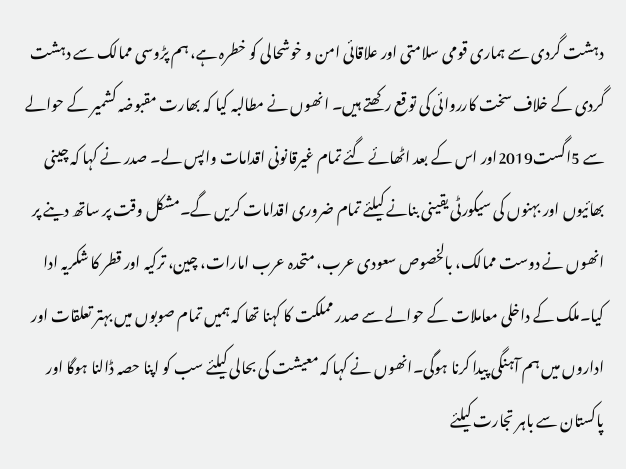دہشت گردی سے ہماری قومی سلامتی اور علاقائی امن و خوشحالی کو خطرہ ہے، ہم پڑوسی ممالک سے دہشت گردی کے خلاف سخت کارروائی کی توقع رکھتے ہیں۔ انھوں نے مطالبہ کیا کہ بھارت مقبوضہ کشمیر کے حوالے سے 5اگست2019اور اس کے بعد اٹھائے گئے تمام غیرقانونی اقدامات واپس لے۔ صدر نے کہا کہ چینی بھائیوں اور بہنوں کی سیکورٹی یقینی بنانے کیلئے تمام ضروری اقدامات کریں گے۔مشکل وقت پر ساتھ دینے پر انھوں نے دوست ممالک، بالخصوص سعودی عرب، متحدہ عرب امارات، چین، ترکیہ اور قطر کا شکریہ ادا کیا۔ملک کے داخلی معاملات کے حوالے سے صدر مملکت کا کہنا تھا کہ ہمیں تمام صوبوں میں بہتر تعلقات اور اداروں میں ہم آہنگی پیدا کرنا ہوگی۔انھوں نے کہا کہ معیشت کی بحالی کیلئے سب کو اپنا حصہ ڈالنا ہوگا اور پاکستان سے باہر تجارت کیلئے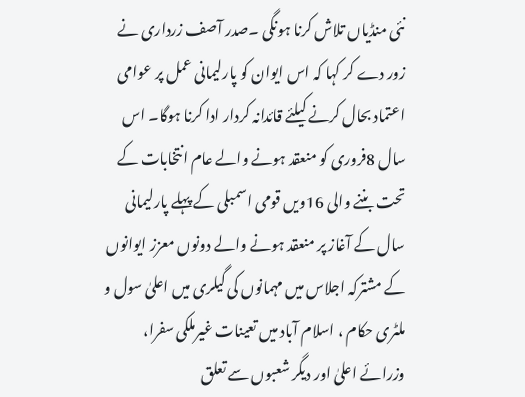نئی منڈیاں تلاش کرنا ہونگی ۔صدر آصف زرداری نے زور دے کر کہا کہ اس ایوان کو پارلیمانی عمل پر عوامی اعتماد بحال کرنے کیلئے قائدانہ کردار ادا کرنا ہوگا۔ اس سال 8فروری کو منعقد ہونے والے عام انتخابات کے تحت بننے والی 16ویں قومی اسمبلی کے پہلے پارلیمانی سال کے آغاز پر منعقد ہونے والے دونوں معزز ایوانوں کے مشترکہ اجلاس میں مہمانوں کی گیلری میں اعلیٰ سول و ملٹری حکام ، اسلام آباد میں تعینات غیرملکی سفرا، وزرائے اعلیٰ اور دیگر شعبوں سے تعلق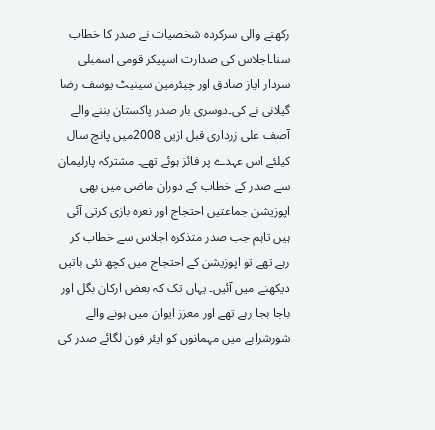رکھنے والی سرکردہ شخصیات نے صدر کا خطاب سنا۔اجلاس کی صدارت اسپیکر قومی اسمبلی سردار ایاز صادق اور چیئرمین سینیٹ یوسف رضا گیلانی نے کی۔دوسری بار صدر پاکستان بننے والے آصف علی زرداری قبل ازیں 2008میں پانچ سال کیلئے اس عہدے پر فائز ہوئے تھے۔ مشترکہ پارلیمان سے صدر کے خطاب کے دوران ماضی میں بھی اپوزیشن جماعتیں احتجاج اور نعرہ بازی کرتی آئی ہیں تاہم جب صدر متذکرہ اجلاس سے خطاب کر رہے تھے تو اپوزیشن کے احتجاج میں کچھ نئی باتیں دیکھنے میں آئیں۔ یہاں تک کہ بعض ارکان بگل اور باجا بجا رہے تھے اور معزز ایوان میں ہونے والے شورشرابے میں مہمانوں کو ایئر فون لگائے صدر کی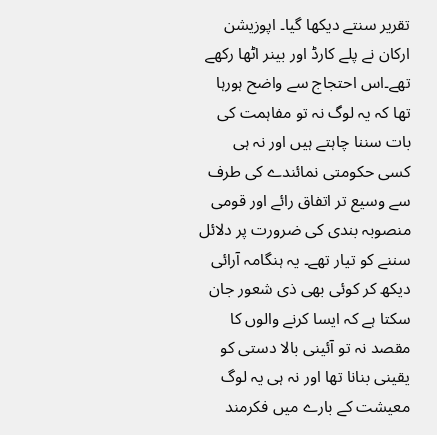تقریر سنتے دیکھا گیا۔ اپوزیشن ارکان نے پلے کارڈ اور بینر اٹھا رکھے تھے۔اس احتجاج سے واضح ہورہا تھا کہ یہ لوگ نہ تو مفاہمت کی بات سننا چاہتے ہیں اور نہ ہی کسی حکومتی نمائندے کی طرف سے وسیع تر اتفاق رائے اور قومی منصوبہ بندی کی ضرورت پر دلائل سننے کو تیار تھے۔ یہ ہنگامہ آرائی دیکھ کر کوئی بھی ذی شعور جان سکتا ہے کہ ایسا کرنے والوں کا مقصد نہ تو آئینی بالا دستی کو یقینی بنانا تھا اور نہ ہی یہ لوگ معیشت کے بارے میں فکرمند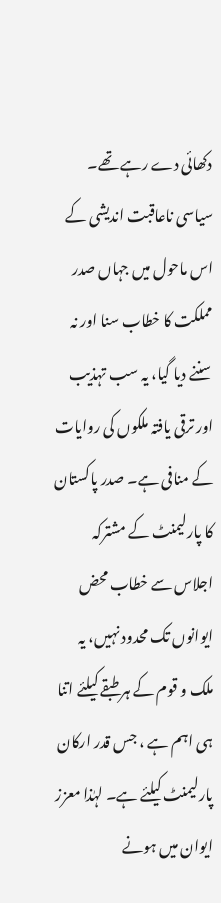دکھائی دے رہے تھے۔ سیاسی ناعاقبت اندیشی کے اس ماحول میں جہاں صدر مملکت کا خطاب سنا اور نہ سننے دیا گیا، یہ سب تہذیب اور ترقی یافتہ ملکوں کی روایات کے منافی ہے۔ صدر پاکستان کا پارلیمنٹ کے مشترکہ اجلاس سے خطاب محض ایوانوں تک محدود نہیں، یہ ملک و قوم کے ہر طبقے کیلئے اتنا ہی اہم ہے ، جس قدر ارکان پارلیمنٹ کیلئے ہے۔ لہٰذا معزز ایوان میں ہونے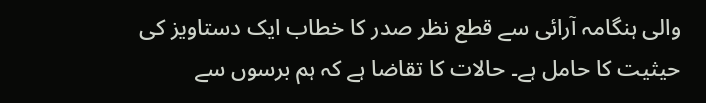والی ہنگامہ آرائی سے قطع نظر صدر کا خطاب ایک دستاویز کی حیثیت کا حامل ہے۔ حالات کا تقاضا ہے کہ ہم برسوں سے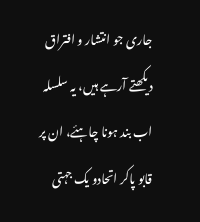جاری جو انتشار و افتراق دیکھتے آرہے ہیں، یہ سلسلہ اب بند ہونا چاہئے، ان پر قابو پاکر اتحادو یک جہتی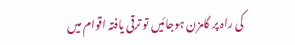کی راہ پر گامزن ہوجائیں تو ترقی یافتہ اقوام میں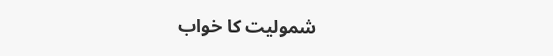شمولیت کا خواب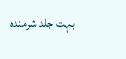بہت جلد شرمندہ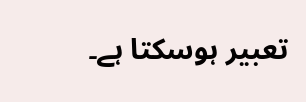تعبیر ہوسکتا ہے۔